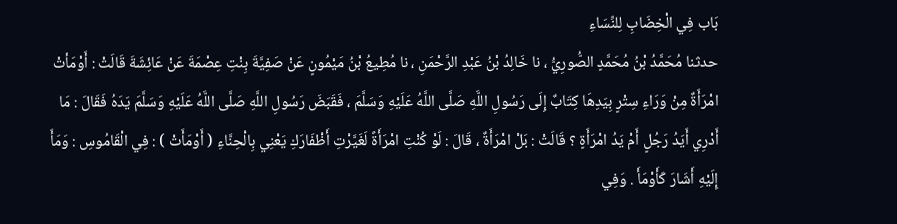بَاب فِي الْخِضَابِ لِلنِّسَاءِ
حدثنا مُحَمَّدُ بْنُ مُحَمَّدٍ الصُّورِيُّ ، نا خَالِدُ بْنُ عَبْدِ الرَّحْمَنِ ، نا مُطِيعُ بْنُ مَيْمُونٍ عَنْ صَفِيَّةَ بِنْتِ عِصْمَةَ عَنْ عَائِشَةَ قَالَتْ : أَوْمَأتْ امْرَأَةٌ مِنْ وَرَاءِ سِتْرٍ بِيَدِهَا كِتَابٌ إِلَى رَسُولِ اللَّهِ صَلَّى اللَّهُ عَلَيْهِ وَسَلَّمَ ، فَقَبَضَ رَسُولِ اللَّهِ صَلَّى اللَّهُ عَلَيْهِ وَسَلَّمَ يَدَهُ فَقَالَ : مَا أَدْرِي أَيَدُ رَجُلٍ أَمْ يَدُ امْرَأَةٍ ؟ قَالَتْ : بَلْ امْرَأَةٌ ، قَالَ : لَوْ كُنْتِ امْرَأَةً لَغَيَّرْتِ أَظْفَارَكِ يَعْنِي بِالْحِنَّاءِ ( أَوْمَأَتْ ) : فِي الْقَامُوسِ : وَمَأَ إِلَيْهِ أَشَارَ كَأَوْمَأَ . وَفِي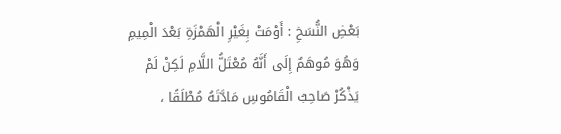بَعْضِ النُّسَخِ : أَوْمَتْ بِغَيْرِ الْهَمْزَةِ بَعْدَ الْمِيمِ وَهُوَ مُوهَمٌ إِلَى أَنَّهُ مُعْتَلُّ اللَّامِ لَكِنْ لَمْ يَذْكُرْ صَاحِبُ الْقَامُوسِ مَادَّتَهُ مُطْلَقًا ،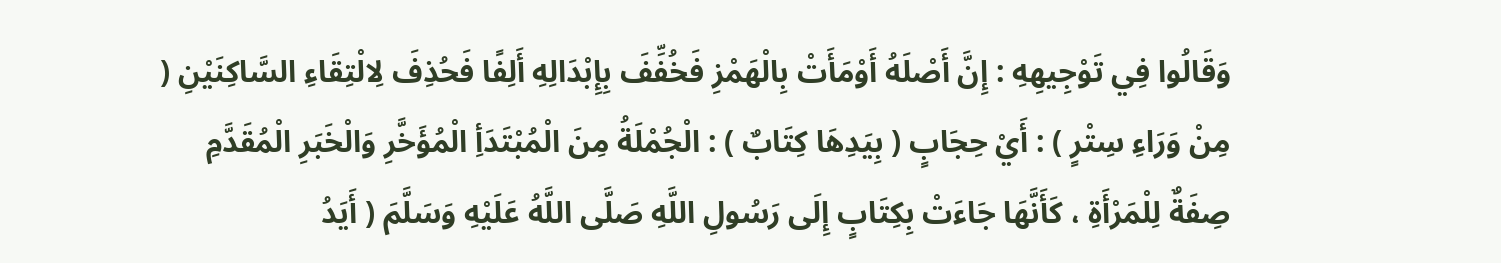وَقَالُوا فِي تَوْجِيهِهِ : إِنَّ أَصْلَهُ أَوْمَأَتْ بِالْهَمْزِ فَخُفِّفَ بِإِبْدَالِهِ أَلِفًا فَحُذِفَ لِالْتِقَاءِ السَّاكِنَيْنِ ( مِنْ وَرَاءِ سِتْرٍ ) : أَيْ حِجَابٍ ( بِيَدِهَا كِتَابٌ ) : الْجُمْلَةُ مِنَ الْمُبْتَدَأِ الْمُؤَخَّرِ وَالْخَبَرِ الْمُقَدَّمِ صِفَةٌ لِلْمَرْأَةِ ، كَأَنَّهَا جَاءَتْ بِكِتَابٍ إِلَى رَسُولِ اللَّهِ صَلَّى اللَّهُ عَلَيْهِ وَسَلَّمَ ( أَيَدُ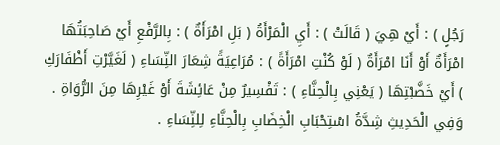رَجُلٍ ) : أَيْ هِيَ ( قَالَتْ ) : أَيِ الْمَرْأَةُ ( بَلِ امْرَأَةٌ ) : بِالرَّفْعِ أَيْ صَاحِبَتُهَا امْرَأَةٌ أَوْ أَنَا امْرَأَةٌ ( لَوْ كُنْتِ امْرَأَةً ) : مُرَاعِيَةً شِعَارَ النِّسَاءِ ( لَغَيَّرْتِ أَظْفَارَكِ ) أَيْ خَضَّبْتِهَا ( يَعْنِي بِالْحِنَّاءِ ) : تَفْسِيرٌ مِنْ عَائِشَةَ أَوْ غَيْرِهَا مِنَ الرُّوَاةِ . وَفِي الْحَدِيثِ شِدَّةُ اسْتِحْبَابِ الْخِضَابِ بِالْحِنَّاءِ لِلنِّسَاءِ .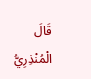قَالَ الْمُنْذِرِيُّ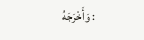: وَأَخْرَجَهُ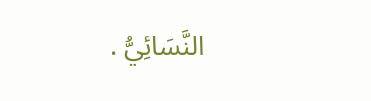النَّسَائِيُّ .